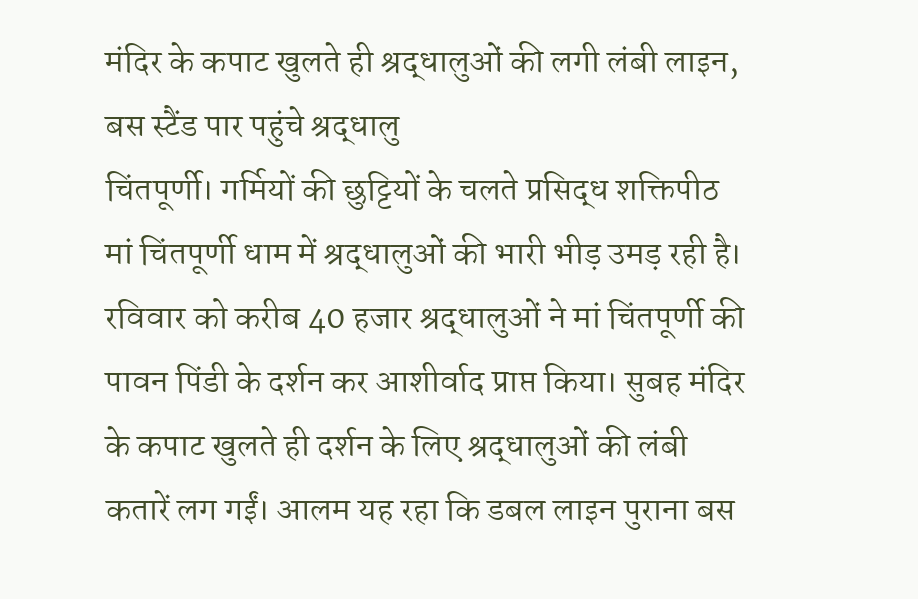मंदिर के कपाट खुलते ही श्रद्धालुओं की लगी लंबी लाइन, बस स्टैंड पार पहुंचे श्रद्धालु
चिंतपूर्णी। गर्मियों की छुट्टियों के चलते प्रसिद्ध शक्तिपीठ मां चिंतपूर्णी धाम में श्रद्धालुओं की भारी भीड़ उमड़ रही है। रविवार को करीब 40 हजार श्रद्धालुओं ने मां चिंतपूर्णी की पावन पिंडी के दर्शन कर आशीर्वाद प्राप्त किया। सुबह मंदिर के कपाट खुलते ही दर्शन के लिए श्रद्धालुओं की लंबी कतारें लग गईं। आलम यह रहा कि डबल लाइन पुराना बस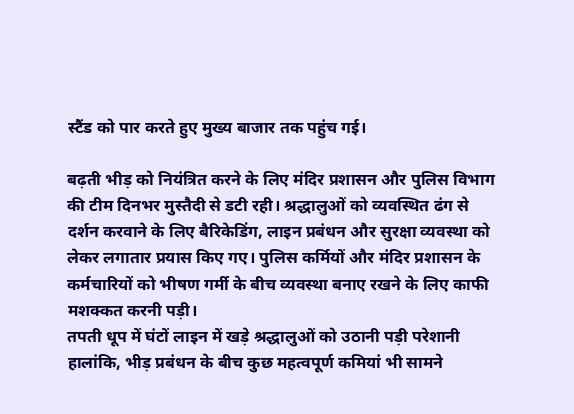स्टैंड को पार करते हुए मुख्य बाजार तक पहुंच गई।

बढ़ती भीड़ को नियंत्रित करने के लिए मंदिर प्रशासन और पुलिस विभाग की टीम दिनभर मुस्तैदी से डटी रही। श्रद्धालुओं को व्यवस्थित ढंग से दर्शन करवाने के लिए बैरिकेडिंग, लाइन प्रबंधन और सुरक्षा व्यवस्था को लेकर लगातार प्रयास किए गए। पुलिस कर्मियों और मंदिर प्रशासन के कर्मचारियों को भीषण गर्मी के बीच व्यवस्था बनाए रखने के लिए काफी मशक्कत करनी पड़ी।
तपती धूप में घंटों लाइन में खड़े श्रद्धालुओं को उठानी पड़ी परेशानी
हालांकि, भीड़ प्रबंधन के बीच कुछ महत्वपूर्ण कमियां भी सामने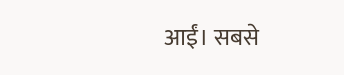आईं। सबसे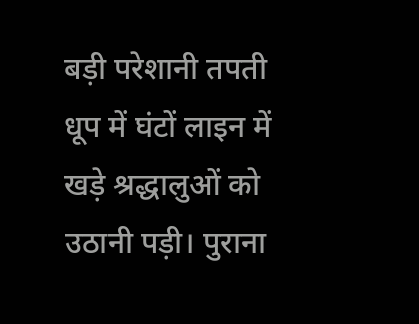बड़ी परेशानी तपती धूप में घंटों लाइन में खड़े श्रद्धालुओं को उठानी पड़ी। पुराना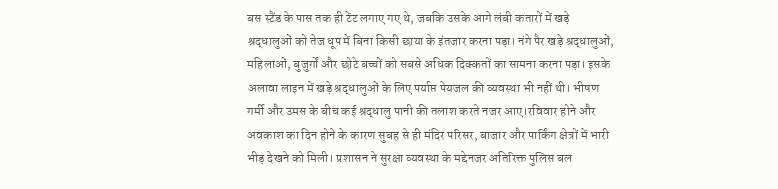बस स्टैंड के पास तक ही टेंट लगाए गए थे, जबकि उसके आगे लंबी कतारों में खड़े श्रद्धालुओं को तेज धूप में बिना किसी छाया के इंतजार करना पड़ा। नंगे पैर खड़े श्रद्धालुओं, महिलाओं, बुजुर्गों और छोटे बच्चों को सबसे अधिक दिक्कतों का सामना करना पड़ा। इसके अलावा लाइन में खड़े श्रद्धालुओं के लिए पर्याप्त पेयजल की व्यवस्था भी नहीं थी। भीषण गर्मी और उमस के बीच कई श्रद्धालु पानी की तलाश करते नजर आए।रविवार होने और अवकाश का दिन होने के कारण सुबह से ही मंदिर परिसर, बाजार और पार्किंग क्षेत्रों में भारी भीड़ देखने को मिली। प्रशासन ने सुरक्षा व्यवस्था के मद्देनजर अतिरिक्त पुलिस बल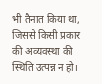भी तैनात किया था, जिससे किसी प्रकार की अव्यवस्था की स्थिति उत्पन्न न हो।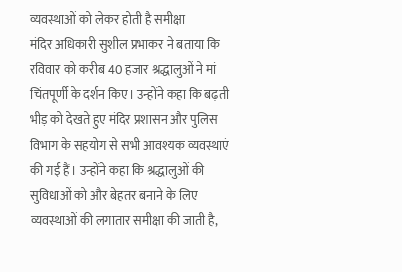व्यवस्थाओं को लेकर होती है समीक्षा
मंदिर अधिकारी सुशील प्रभाकर ने बताया कि रविवार को करीब 40 हजार श्रद्धालुओं ने मां चिंतपूर्णी के दर्शन किए। उन्होंने कहा कि बढ़ती भीड़ को देखते हुए मंदिर प्रशासन और पुलिस विभाग के सहयोग से सभी आवश्यक व्यवस्थाएं की गई हैं। उन्होंने कहा कि श्रद्धालुओं की सुविधाओं को और बेहतर बनाने के लिए व्यवस्थाओं की लगातार समीक्षा की जाती है,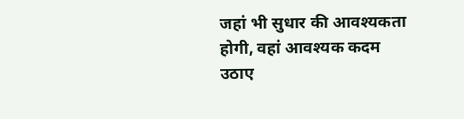जहां भी सुधार की आवश्यकता होगी, वहां आवश्यक कदम उठाए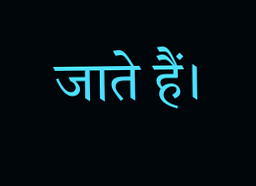जाते हैं।